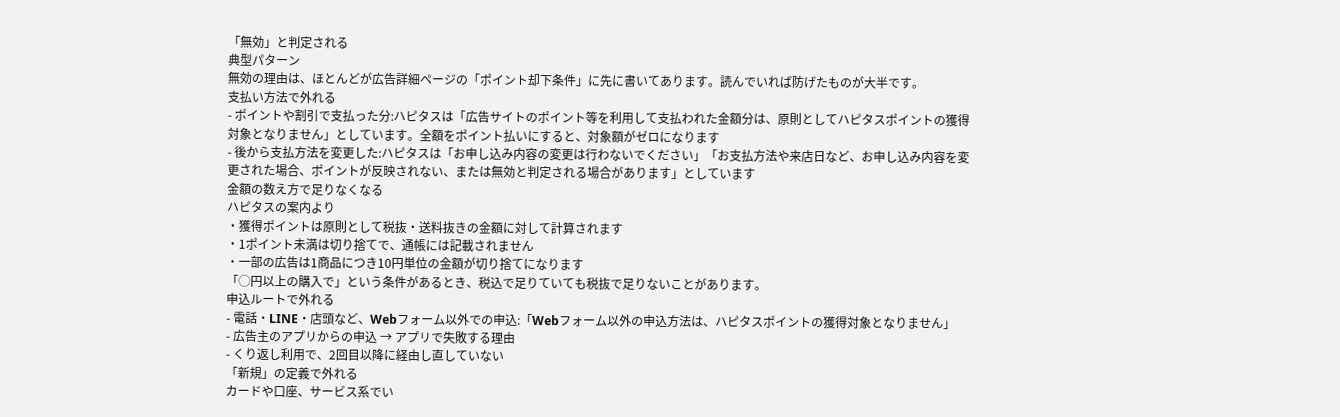「無効」と判定される
典型パターン
無効の理由は、ほとんどが広告詳細ページの「ポイント却下条件」に先に書いてあります。読んでいれば防げたものが大半です。
支払い方法で外れる
- ポイントや割引で支払った分:ハピタスは「広告サイトのポイント等を利用して支払われた金額分は、原則としてハピタスポイントの獲得対象となりません」としています。全額をポイント払いにすると、対象額がゼロになります
- 後から支払方法を変更した:ハピタスは「お申し込み内容の変更は行わないでください」「お支払方法や来店日など、お申し込み内容を変更された場合、ポイントが反映されない、または無効と判定される場合があります」としています
金額の数え方で足りなくなる
ハピタスの案内より
・獲得ポイントは原則として税抜・送料抜きの金額に対して計算されます
・1ポイント未満は切り捨てで、通帳には記載されません
・一部の広告は1商品につき10円単位の金額が切り捨てになります
「◯円以上の購入で」という条件があるとき、税込で足りていても税抜で足りないことがあります。
申込ルートで外れる
- 電話・LINE・店頭など、Webフォーム以外での申込:「Webフォーム以外の申込方法は、ハピタスポイントの獲得対象となりません」
- 広告主のアプリからの申込 → アプリで失敗する理由
- くり返し利用で、2回目以降に経由し直していない
「新規」の定義で外れる
カードや口座、サービス系でい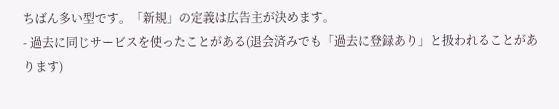ちばん多い型です。「新規」の定義は広告主が決めます。
- 過去に同じサービスを使ったことがある(退会済みでも「過去に登録あり」と扱われることがあります)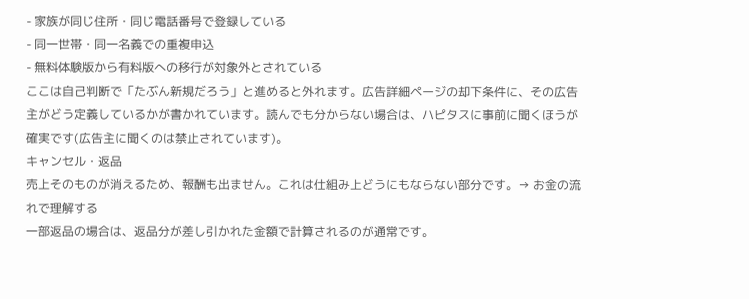- 家族が同じ住所・同じ電話番号で登録している
- 同一世帯・同一名義での重複申込
- 無料体験版から有料版への移行が対象外とされている
ここは自己判断で「たぶん新規だろう」と進めると外れます。広告詳細ページの却下条件に、その広告主がどう定義しているかが書かれています。読んでも分からない場合は、ハピタスに事前に聞くほうが確実です(広告主に聞くのは禁止されています)。
キャンセル・返品
売上そのものが消えるため、報酬も出ません。これは仕組み上どうにもならない部分です。→ お金の流れで理解する
一部返品の場合は、返品分が差し引かれた金額で計算されるのが通常です。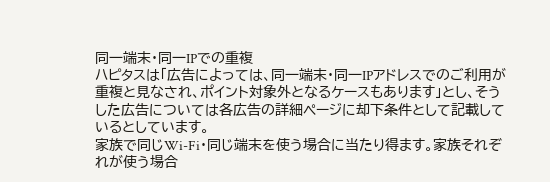同一端末・同一IPでの重複
ハピタスは「広告によっては、同一端末・同一IPアドレスでのご利用が重複と見なされ、ポイント対象外となるケースもあります」とし、そうした広告については各広告の詳細ページに却下条件として記載しているとしています。
家族で同じWi-Fi・同じ端末を使う場合に当たり得ます。家族それぞれが使う場合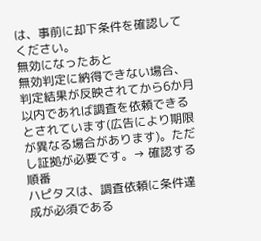は、事前に却下条件を確認してください。
無効になったあと
無効判定に納得できない場合、判定結果が反映されてから6か月以内であれば調査を依頼できるとされています(広告により期限が異なる場合があります)。ただし証拠が必要です。→ 確認する順番
ハピタスは、調査依頼に条件達成が必須である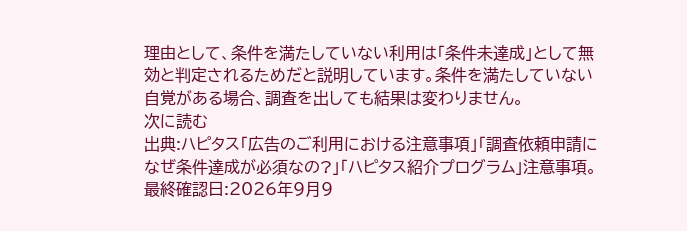理由として、条件を満たしていない利用は「条件未達成」として無効と判定されるためだと説明しています。条件を満たしていない自覚がある場合、調査を出しても結果は変わりません。
次に読む
出典:ハピタス「広告のご利用における注意事項」「調査依頼申請になぜ条件達成が必須なの?」「ハピタス紹介プログラム」注意事項。最終確認日:2026年9月9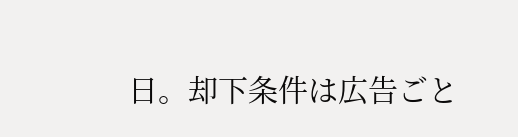日。却下条件は広告ごと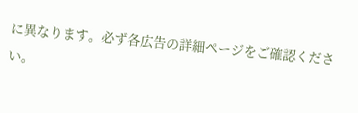に異なります。必ず各広告の詳細ページをご確認ください。